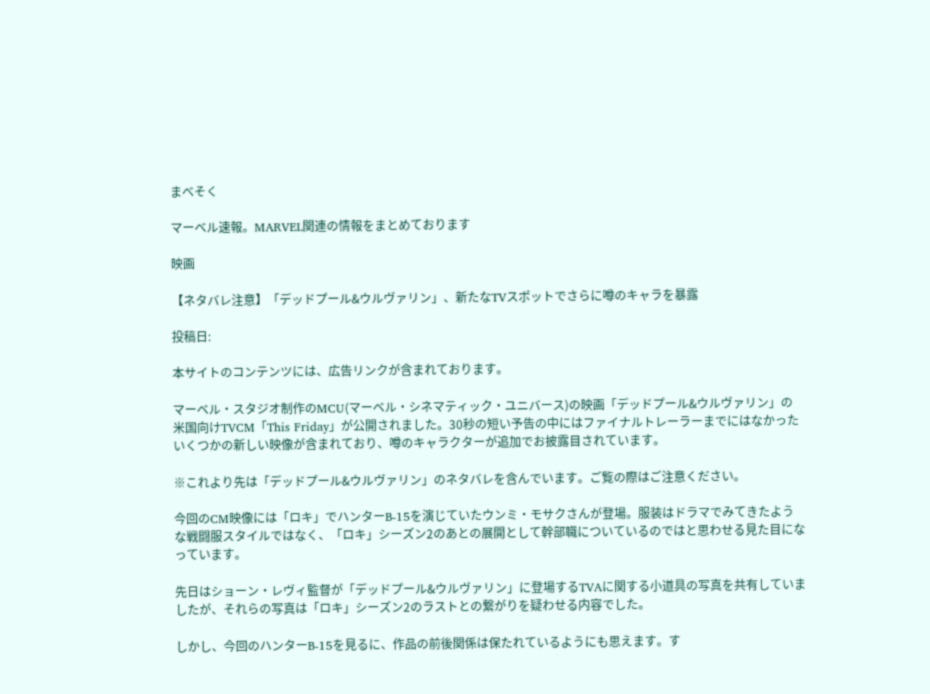まべそく

マーベル速報。MARVEL関連の情報をまとめております

映画

【ネタバレ注意】「デッドプール&ウルヴァリン」、新たなTVスポットでさらに噂のキャラを暴露

投稿日:

本サイトのコンテンツには、広告リンクが含まれております。

マーベル・スタジオ制作のMCU(マーベル・シネマティック・ユニバース)の映画「デッドプール&ウルヴァリン」の米国向けTVCM「This Friday」が公開されました。30秒の短い予告の中にはファイナルトレーラーまでにはなかったいくつかの新しい映像が含まれており、噂のキャラクターが追加でお披露目されています。

※これより先は「デッドプール&ウルヴァリン」のネタバレを含んでいます。ご覧の際はご注意ください。

今回のCM映像には「ロキ」でハンターB-15を演じていたウンミ・モサクさんが登場。服装はドラマでみてきたような戦闘服スタイルではなく、「ロキ」シーズン2のあとの展開として幹部職についているのではと思わせる見た目になっています。

先日はショーン・レヴィ監督が「デッドプール&ウルヴァリン」に登場するTVAに関する小道具の写真を共有していましたが、それらの写真は「ロキ」シーズン2のラストとの繋がりを疑わせる内容でした。

しかし、今回のハンターB-15を見るに、作品の前後関係は保たれているようにも思えます。す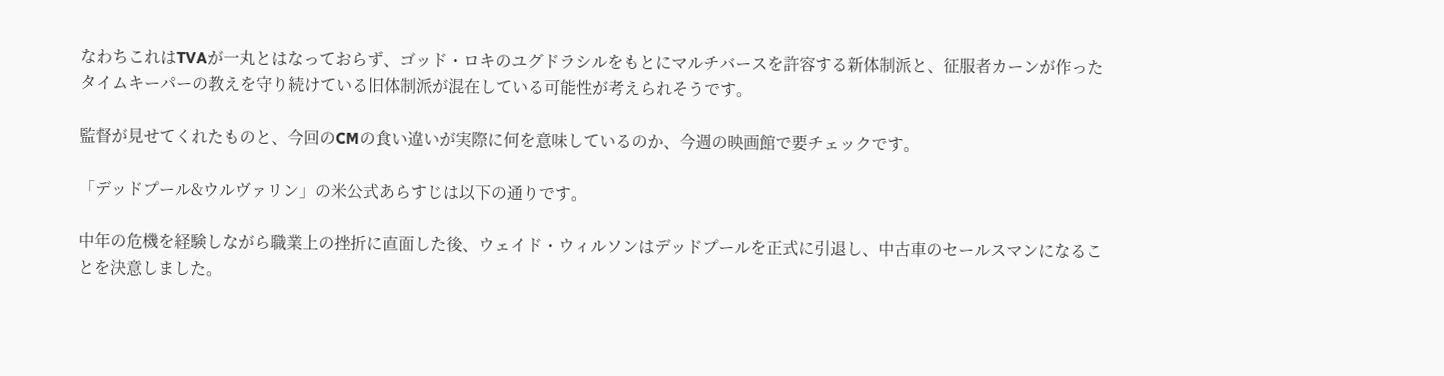なわちこれはTVAが一丸とはなっておらず、ゴッド・ロキのユグドラシルをもとにマルチバースを許容する新体制派と、征服者カーンが作ったタイムキーパーの教えを守り続けている旧体制派が混在している可能性が考えられそうです。

監督が見せてくれたものと、今回のCMの食い違いが実際に何を意味しているのか、今週の映画館で要チェックです。

「デッドプール&ウルヴァリン」の米公式あらすじは以下の通りです。

中年の危機を経験しながら職業上の挫折に直面した後、ウェイド・ウィルソンはデッドプールを正式に引退し、中古車のセールスマンになることを決意しました。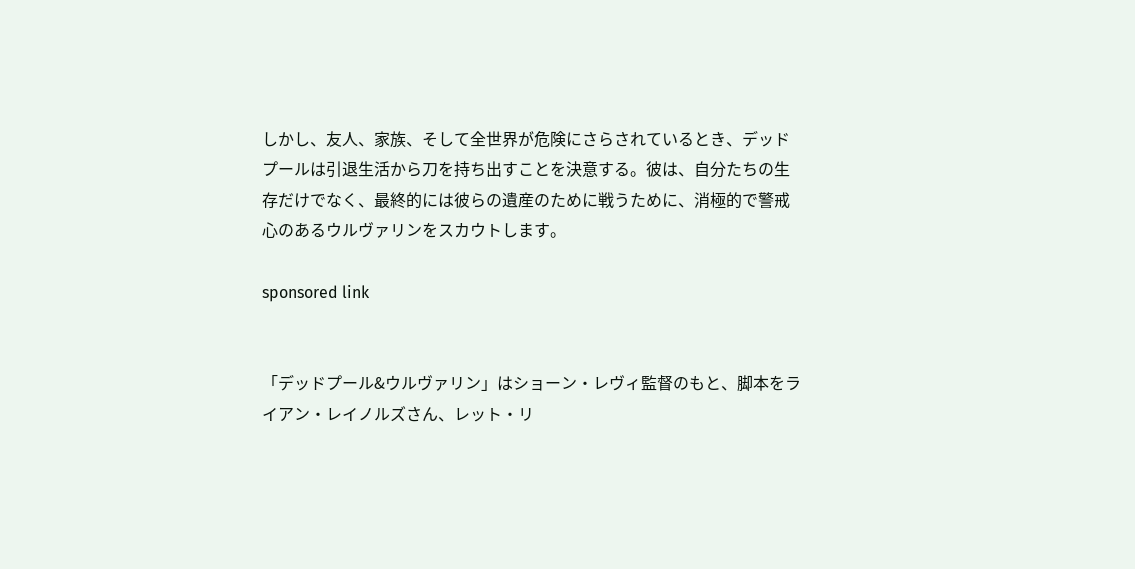しかし、友人、家族、そして全世界が危険にさらされているとき、デッドプールは引退生活から刀を持ち出すことを決意する。彼は、自分たちの生存だけでなく、最終的には彼らの遺産のために戦うために、消極的で警戒心のあるウルヴァリンをスカウトします。

sponsored link


「デッドプール&ウルヴァリン」はショーン・レヴィ監督のもと、脚本をライアン・レイノルズさん、レット・リ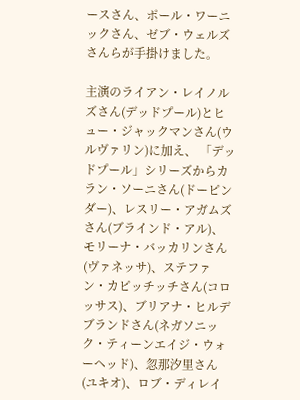ースさん、ポール・ワーニックさん、ゼブ・ウェルズさんらが手掛けました。

主演のライアン・レイノルズさん(デッドプール)とヒュー・ジャックマンさん(ウルヴァリン)に加え、 「デッドプール」シリーズからカラン・ソーニさん(ドーピンダー)、レスリー・アガムズさん(ブラインド・アル)、モリーナ・バッカリンさん(ヴァネッサ)、ステファン・カピッチッチさん(コロッサス)、ブリアナ・ヒルデブランドさん(ネガソニック・ティーンエイジ・ウォーヘッド)、忽那汐里さん(ユキオ)、ロブ・ディレイ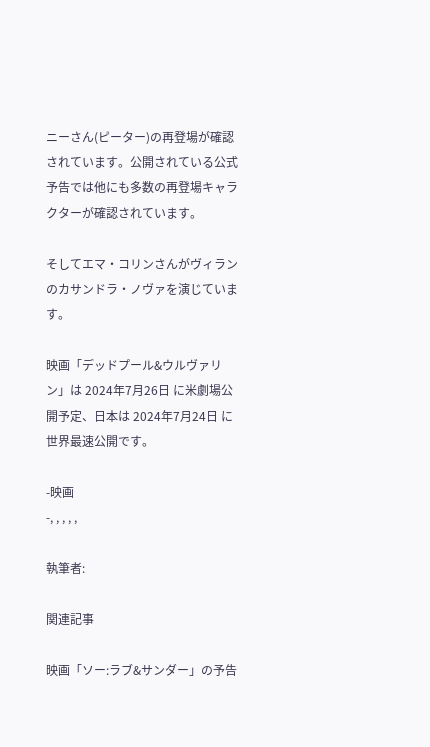ニーさん(ピーター)の再登場が確認されています。公開されている公式予告では他にも多数の再登場キャラクターが確認されています。

そしてエマ・コリンさんがヴィランのカサンドラ・ノヴァを演じています。

映画「デッドプール&ウルヴァリン」は 2024年7月26日 に米劇場公開予定、日本は 2024年7月24日 に世界最速公開です。

-映画
-, , , , ,

執筆者:

関連記事

映画「ソー:ラブ&サンダー」の予告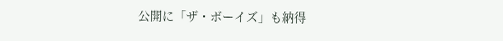公開に「ザ・ボーイズ」も納得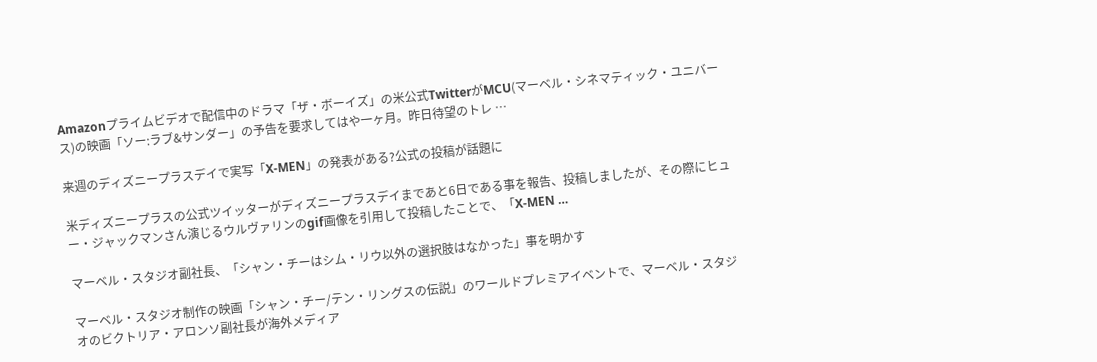Amazonプライムビデオで配信中のドラマ「ザ・ボーイズ」の米公式TwitterがMCU(マーベル・シネマティック・ユニバース)の映画「ソー:ラブ&サンダー」の予告を要求してはや一ヶ月。昨日待望のトレ …

来週のディズニープラスデイで実写「X-MEN」の発表がある?公式の投稿が話題に

米ディズニープラスの公式ツイッターがディズニープラスデイまであと6日である事を報告、投稿しましたが、その際にヒュー・ジャックマンさん演じるウルヴァリンのgif画像を引用して投稿したことで、「X-MEN …

マーベル・スタジオ副社長、「シャン・チーはシム・リウ以外の選択肢はなかった」事を明かす

マーベル・スタジオ制作の映画「シャン・チー/テン・リングスの伝説」のワールドプレミアイベントで、マーベル・スタジオのビクトリア・アロンソ副社長が海外メディア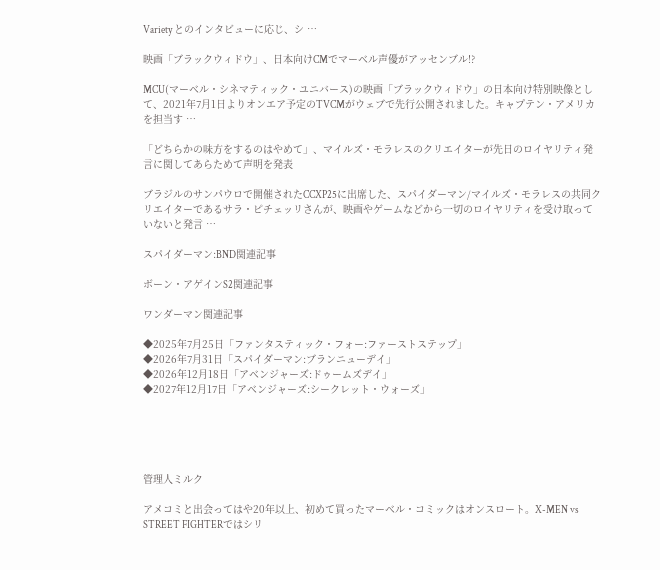Variety とのインタビューに応じ、シ …

映画「ブラックウィドウ」、日本向けCMでマーベル声優がアッセンブル!?

MCU(マーベル・シネマティック・ユニバース)の映画「ブラックウィドウ」の日本向け特別映像として、2021年7月1日よりオンエア予定のTVCMがウェブで先行公開されました。キャプテン・アメリカを担当す …

「どちらかの味方をするのはやめて」、マイルズ・モラレスのクリエイターが先日のロイヤリティ発言に関してあらためて声明を発表

ブラジルのサンパウロで開催されたCCXP25に出席した、スパイダーマン/マイルズ・モラレスの共同クリエイターであるサラ・ピチェッリさんが、映画やゲームなどから一切のロイヤリティを受け取っていないと発言 …

スパイダーマン:BND関連記事

ボーン・アゲインS2関連記事

ワンダーマン関連記事

◆2025年7月25日「ファンタスティック・フォー:ファーストステップ」
◆2026年7月31日「スパイダーマン:ブランニューデイ」
◆2026年12月18日「アベンジャーズ:ドゥームズデイ」
◆2027年12月17日「アベンジャーズ:シークレット・ウォーズ」





管理人ミルク

アメコミと出会ってはや20年以上、初めて買ったマーベル・コミックはオンスロート。X-MEN vs STREET FIGHTERではシリ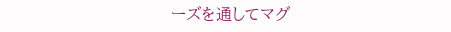ーズを通してマグ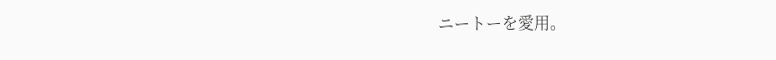ニートーを愛用。